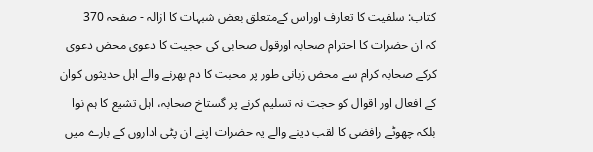کتاب: سلفیت کا تعارف اوراس کےمتعلق بعض شبہات کا ازالہ - صفحہ 370
کہ ان حضرات کا احترام صحابہ اورقول صحابی کی حجیت کا دعوی محض دعوی کرکے صحابہ کرام سے محض زبانی طور پر محبت کا دم بھرنے والے اہل حدیثوں کوان کے افعال اور اقوال کو حجت نہ تسلیم کرنے پر گستاخ صحابہ، اہل تشیع کا ہم نوا بلکہ چھوٹے رافضی کا لقب دینے والے یہ حضرات اپنے ان پٹی اداروں کے بارے میں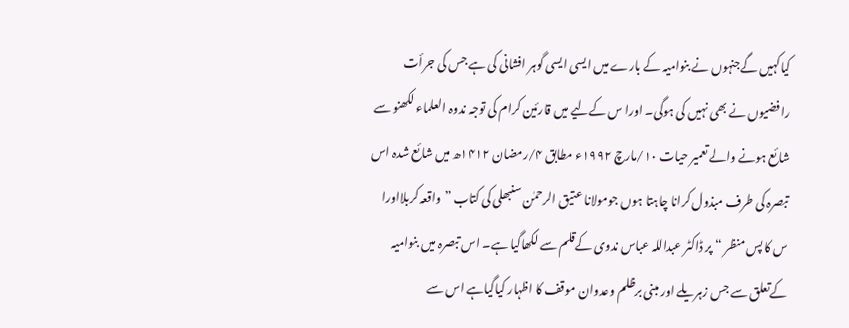کیاکہیں گےجنہوں نے بنوامیہ کے بارے میں ایسی ایسی گوہر افشانی کی ہے جس کی جرأت رافضیوں نے بھی نہیں کی ہوگی۔ اورا س کےلیے میں قارئین کرام کی توجہ ندوہ العلماء لکھنو سے شائع ہونے والے تعمیر حیات ۱۰/مارچ ۱۹۹۲ء مطابق ۴/رمضان ۱۴۱۲ھ میں شائع شدہ اس تبصرہ کی طرف مبذول کرانا چاہتا ہوں جومولانا عتیق الرحمٰن سنبھلی کی کتاب ”واقعہ کربلااورا س کا پس منظر “ پر ڈاکٹر عبداللہ عباس ندوی کےقلم سے لکھاگیا ہے۔ اس تبصرہ میں بنوامیہ کےتعلق سے جس زہریلے اور مبنی برظلم وعدوان موقف کا اظہار کیاگیاہے اس سے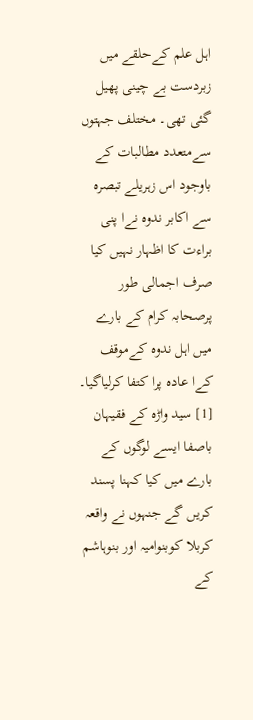اہل علم کےحلقے میں زبردست بے چینی پھیل گئی تھی۔ مختلف جہتوں سےمتعدد مطالبات کے باوجود اس زہریلے تبصرہ سے اکابر ندوہ نےا پنی براءت کا اظہار نہیں کیا صرف اجمالی طور پرصحابہ کرام کے بارے میں اہل ندوہ کےموقف کےا عادہ پرا کتفا کرلیاگیا۔ [1] سید واڑہ کے فقیہان باصفا ایسے لوگوں کے بارے میں کیا کہنا پسند کریں گے جنہوں نے واقعہ کربلا کوبنوامیہ اور بنوہاشم کے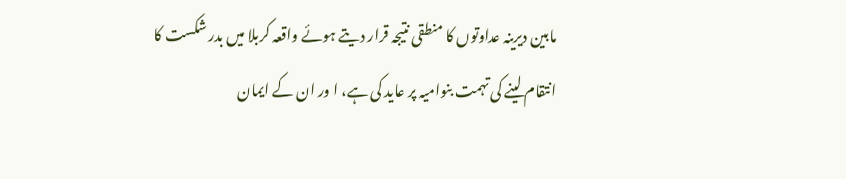مابین دیرینہ عداوتوں کا منطقی نتیجہ قرار دیتے ہوئے واقعہ کربلا میں بدر شکست کا انتقام لینے کی تہمت بنوامیہ پر عاید کی ہے، ا ور ان کے ایمان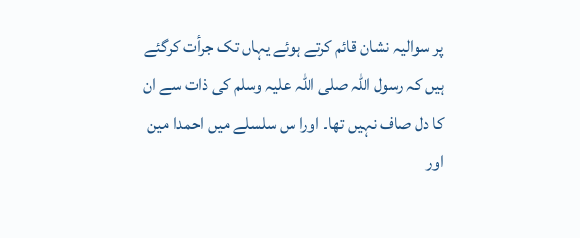پر سوالیہ نشان قائم کرتے ہوئے یہاں تک جرأت کرگئے ہیں کہ رسول اللہ صلی اللہ علیہ وسلم کی ذات سے ان کا دل صاف نہیں تھا۔ اورا س سلسلے میں احمدا مین اور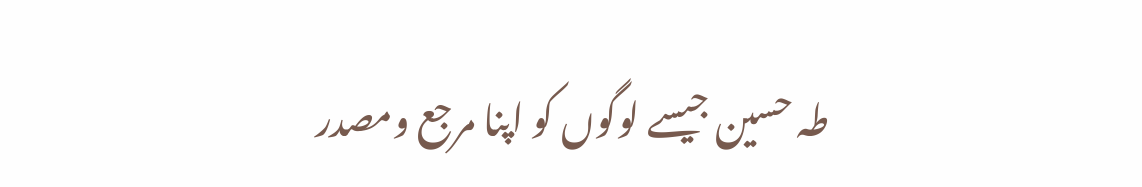طہ حسین جیسے لوگوں کو اپنا مرجع ومصدر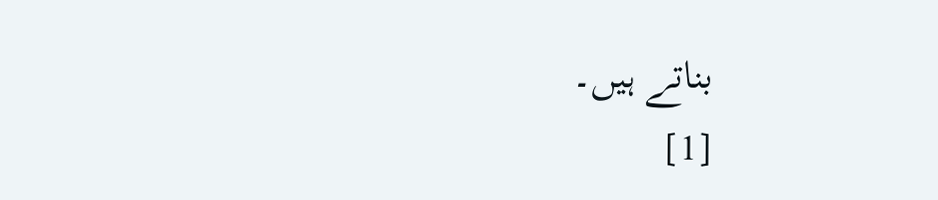بناتے ہیں۔
[1]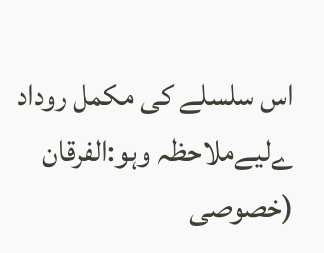اس سلسلے کی مکمل روداد ےلیےملاحظہ وہو:الفرقان (خصوصی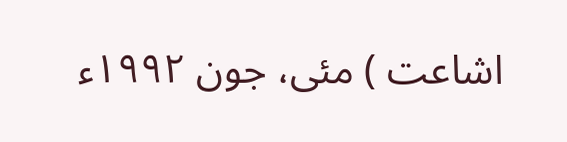اشاعت ) مئی، جون ۱۹۹۲ء